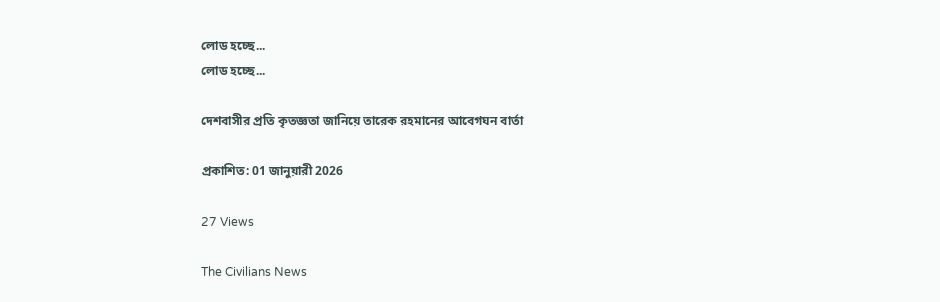লোড হচ্ছে...
লোড হচ্ছে...

দেশবাসীর প্রতি কৃতজ্ঞতা জানিয়ে তারেক রহমানের আবেগঘন বার্তা

প্রকাশিত: 01 জানুয়ারী 2026

27 Views

The Civilians News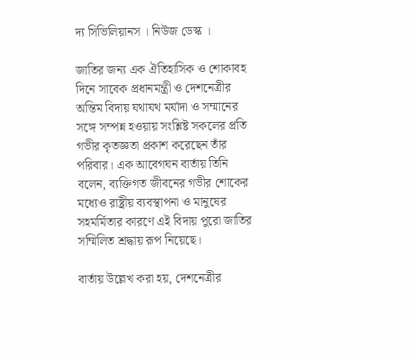দ্য সিভিলিয়ানস । নিউজ ডেস্ক ।

জাতির জন্য এক ঐতিহাসিক ও শোকাবহ দিনে সাবেক প্রধানমন্ত্রী ও দেশনেত্রীর অন্তিম বিদায় যথাযথ মর্যাদা ও সম্মানের সঙ্গে সম্পন্ন হওয়ায় সংশ্লিষ্ট সকলের প্রতি গভীর কৃতজ্ঞতা প্রকাশ করেছেন তাঁর পরিবার। এক আবেগঘন বার্তায় তিনি বলেন, ব্যক্তিগত জীবনের গভীর শোকের মধ্যেও রাষ্ট্রীয় ব্যবস্থাপনা ও মানুষের সহমর্মিতার কারণে এই বিদায় পুরো জাতির সম্মিলিত শ্রদ্ধায় রূপ নিয়েছে।

বার্তায় উল্লেখ করা হয়, দেশনেত্রীর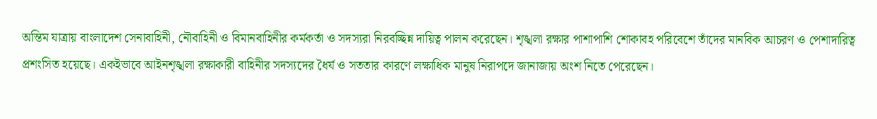অন্তিম যাত্রায় বাংলাদেশ সেনাবাহিনী, নৌবাহিনী ও বিমানবাহিনীর কর্মকর্তা ও সদস্যরা নিরবচ্ছিন্ন দায়িত্ব পালন করেছেন। শৃঙ্খলা রক্ষার পাশাপাশি শোকাবহ পরিবেশে তাঁদের মানবিক আচরণ ও পেশাদারিত্ব প্রশংসিত হয়েছে। একইভাবে আইনশৃঙ্খলা রক্ষাকারী বাহিনীর সদস্যদের ধৈর্য ও সততার কারণে লক্ষাধিক মানুষ নিরাপদে জানাজায় অংশ নিতে পেরেছেন।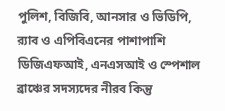পুলিশ, বিজিবি, আনসার ও ভিডিপি, র‍্যাব ও এপিবিএনের পাশাপাশি ডিজিএফআই, এনএসআই ও স্পেশাল ব্রাঞ্চের সদস্যদের নীরব কিন্তু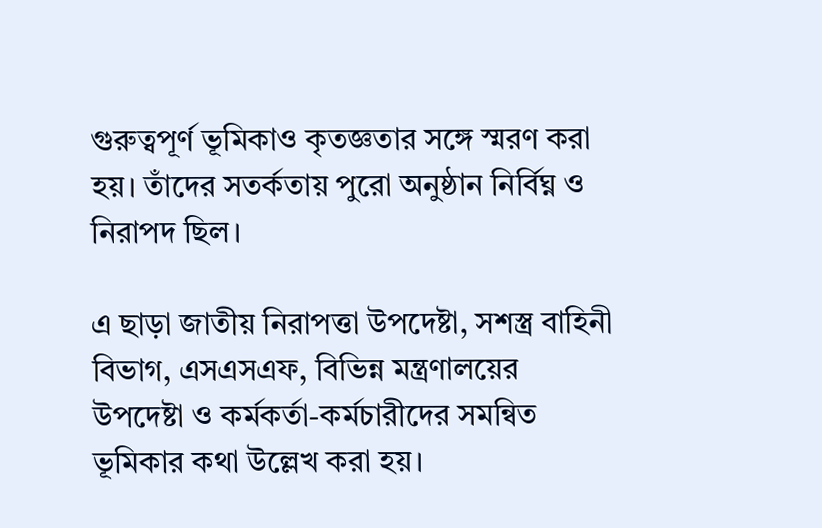গুরুত্বপূর্ণ ভূমিকাও কৃতজ্ঞতার সঙ্গে স্মরণ করা হয়। তাঁদের সতর্কতায় পুরো অনুষ্ঠান নির্বিঘ্ন ও নিরাপদ ছিল।

এ ছাড়া জাতীয় নিরাপত্তা উপদেষ্টা, সশস্ত্র বাহিনী বিভাগ, এসএসএফ, বিভিন্ন মন্ত্রণালয়ের উপদেষ্টা ও কর্মকর্তা-কর্মচারীদের সমন্বিত ভূমিকার কথা উল্লেখ করা হয়।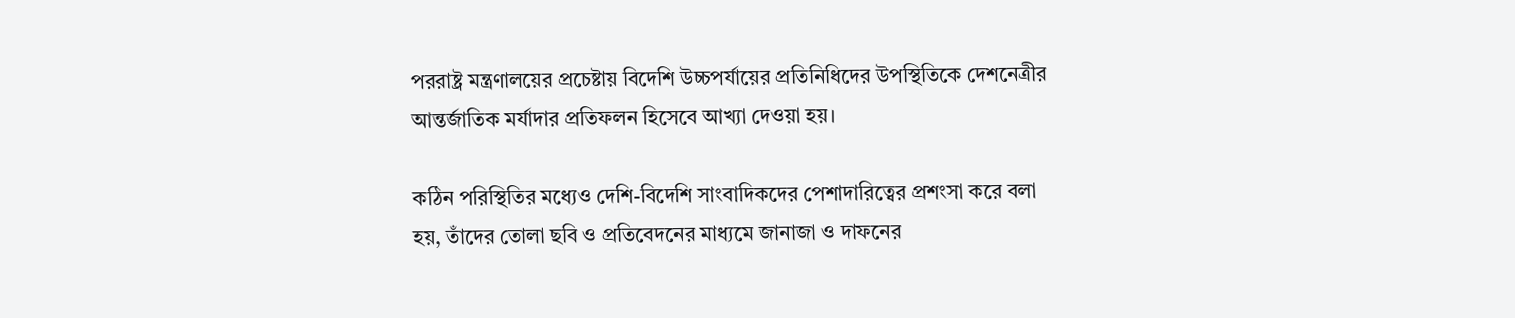পররাষ্ট্র মন্ত্রণালয়ের প্রচেষ্টায় বিদেশি উচ্চপর্যায়ের প্রতিনিধিদের উপস্থিতিকে দেশনেত্রীর আন্তর্জাতিক মর্যাদার প্রতিফলন হিসেবে আখ্যা দেওয়া হয়।

কঠিন পরিস্থিতির মধ্যেও দেশি-বিদেশি সাংবাদিকদের পেশাদারিত্বের প্রশংসা করে বলা হয়, তাঁদের তোলা ছবি ও প্রতিবেদনের মাধ্যমে জানাজা ও দাফনের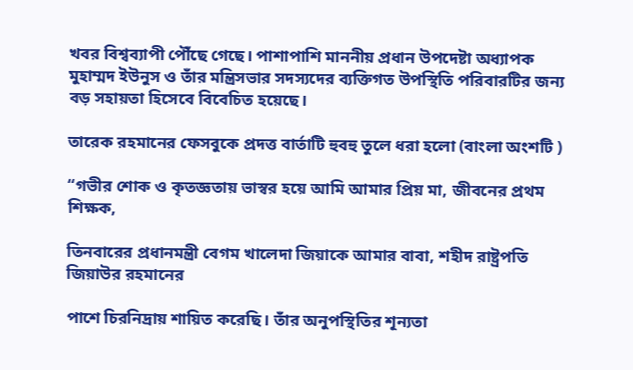খবর বিশ্বব্যাপী পৌঁছে গেছে। পাশাপাশি মাননীয় প্রধান উপদেষ্টা অধ্যাপক মুহাম্মদ ইউনুস ও তাঁর মন্ত্রিসভার সদস্যদের ব্যক্তিগত উপস্থিতি পরিবারটির জন্য বড় সহায়তা হিসেবে বিবেচিত হয়েছে।

তারেক রহমানের ফেসবুকে প্রদত্ত বার্তাটি হুবহু তুলে ধরা হলো (বাংলা অংশটি )

“গভীর শোক ও কৃতজ্ঞতায় ভাস্বর হয়ে আমি আমার প্রিয় মা, জীবনের প্রথম শিক্ষক,

তিনবারের প্রধানমন্ত্রী বেগম খালেদা জিয়াকে আমার বাবা, শহীদ রাষ্ট্রপতি জিয়াউর রহমানের

পাশে চিরনিদ্রায় শায়িত করেছি। তাঁর অনুপস্থিতির শূন্যতা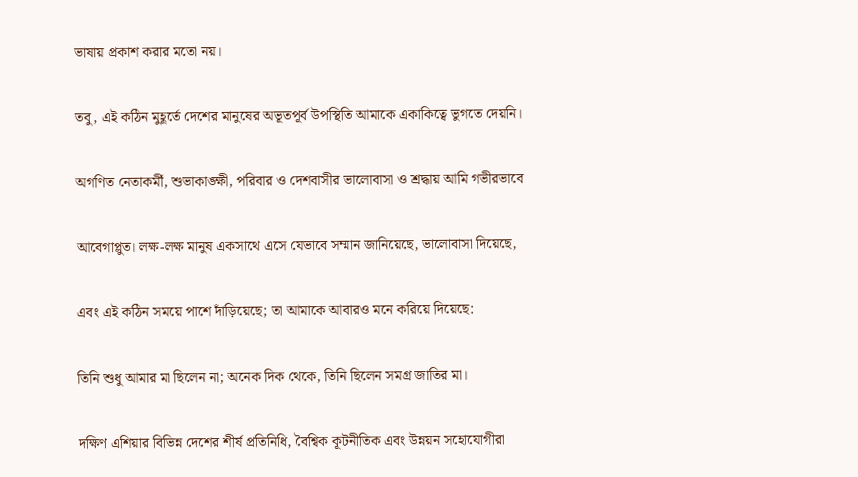ভাষায় প্রকাশ করার মতো নয়।

তবু, এই কঠিন মুহূর্তে দেশের মানুষের অভূতপূর্ব উপস্থিতি আমাকে একাকিত্বে ভুগতে দেয়নি।

অগণিত নেতাকর্মী, শুভাকাঙ্ক্ষী, পরিবার ও দেশবাসীর ভালোবাসা ও শ্রদ্ধায় আমি গভীরভাবে

আবেগাপ্লুত। লক্ষ-লক্ষ মানুষ একসাথে এসে যেভাবে সম্মান জানিয়েছে, ভালোবাসা দিয়েছে,

এবং এই কঠিন সময়ে পাশে দাঁড়িয়েছে; তা আমাকে আবারও মনে করিয়ে দিয়েছে:

তিনি শুধু আমার মা ছিলেন না; অনেক দিক থেকে, তিনি ছিলেন সমগ্র জাতির মা।

দক্ষিণ এশিয়ার বিভিন্ন দেশের শীর্ষ প্রতিনিধি, বৈশ্বিক কূটনীতিক এবং উন্নয়ন সহোযোগীরা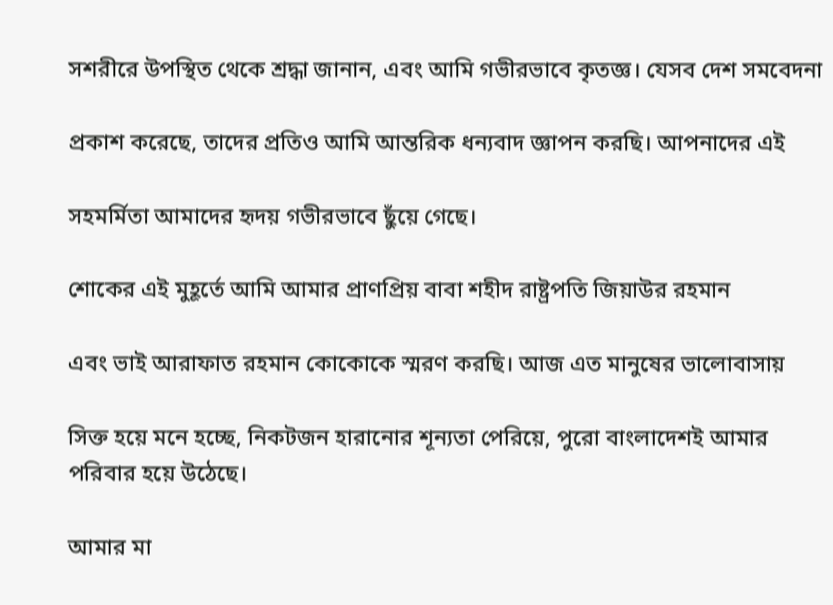সশরীরে উপস্থিত থেকে শ্রদ্ধা জানান, এবং আমি গভীরভাবে কৃতজ্ঞ। যেসব দেশ সমবেদনা

প্রকাশ করেছে, তাদের প্রতিও আমি আন্তরিক ধন্যবাদ জ্ঞাপন করছি। আপনাদের এই

সহমর্মিতা আমাদের হৃদয় গভীরভাবে ছুঁয়ে গেছে।

শোকের এই মুহূর্তে আমি আমার প্রাণপ্রিয় বাবা শহীদ রাষ্ট্রপতি জিয়াউর রহমান

এবং ভাই আরাফাত রহমান কোকোকে স্মরণ করছি। আজ এত মানুষের ভালোবাসায়

সিক্ত হয়ে মনে হচ্ছে, নিকটজন হারানোর শূন্যতা পেরিয়ে, পুরো বাংলাদেশই আমার পরিবার হয়ে উঠেছে।

আমার মা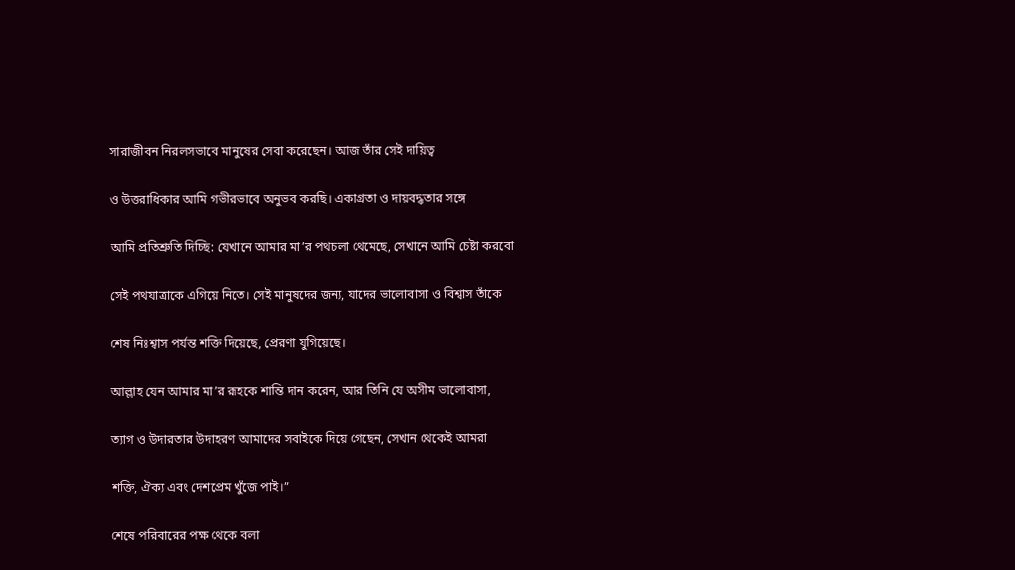সারাজীবন নিরলসভাবে মানুষের সেবা করেছেন। আজ তাঁর সেই দায়িত্ব

ও উত্তরাধিকার আমি গভীরভাবে অনুভব করছি। একাগ্রতা ও দায়বদ্ধতার সঙ্গে

আমি প্রতিশ্রুতি দিচ্ছি: যেখানে আমার মা’র পথচলা থেমেছে, সেখানে আমি চেষ্টা করবো

সেই পথযাত্রাকে এগিয়ে নিতে। সেই মানুষদের জন্য, যাদের ভালোবাসা ও বিশ্বাস তাঁকে

শেষ নিঃশ্বাস পর্যন্ত শক্তি দিয়েছে, প্রেরণা যুগিয়েছে।

আল্লাহ যেন আমার মা’র রূহকে শান্তি দান করেন, আর তিনি যে অসীম ভালোবাসা,

ত্যাগ ও উদারতার উদাহরণ আমাদের সবাইকে দিয়ে গেছেন, সেখান থেকেই আমরা

শক্তি, ঐক্য এবং দেশপ্রেম খুঁজে পাই।”

শেষে পরিবারের পক্ষ থেকে বলা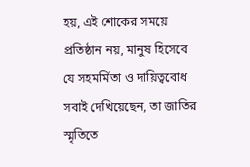হয়, এই শোকের সময়ে প্রতিষ্ঠান নয়, মানুষ হিসেবে যে সহমর্মিতা ও দায়িত্ববোধ সবাই দেখিয়েছেন, তা জাতির স্মৃতিতে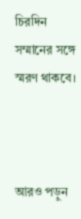চিরদিন সম্মানের সঙ্গে স্মরণ থাকবে।



আরও পড়ুন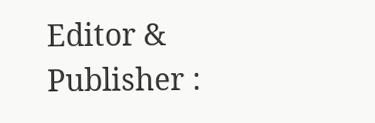Editor & Publisher :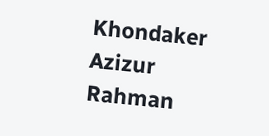Khondaker Azizur Rahman